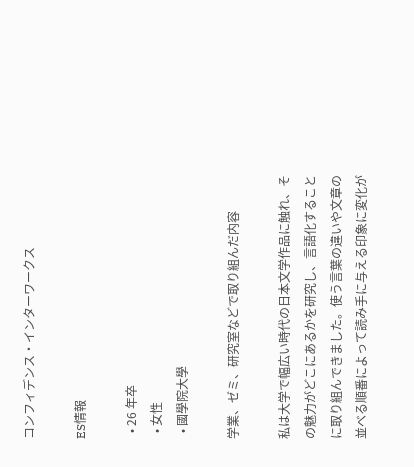コンフィデンス・インターワークス

ES情報

  • 26 年卒
  • 女性
  • 國學院大學

学業、ゼミ、研究室などで取り組んだ内容

私は大学で幅広い時代の日本文学作品に触れ、その魅力がどこにあるかを研究し、言語化することに取り組んできました。使う言葉の違いや文章の並べる順番によって読み手に与える印象に変化が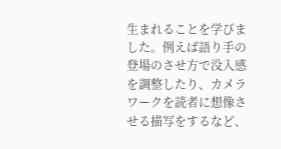生まれることを学びました。例えば語り手の登場のさせ方で没入感を調整したり、カメラワークを読者に想像させる描写をするなど、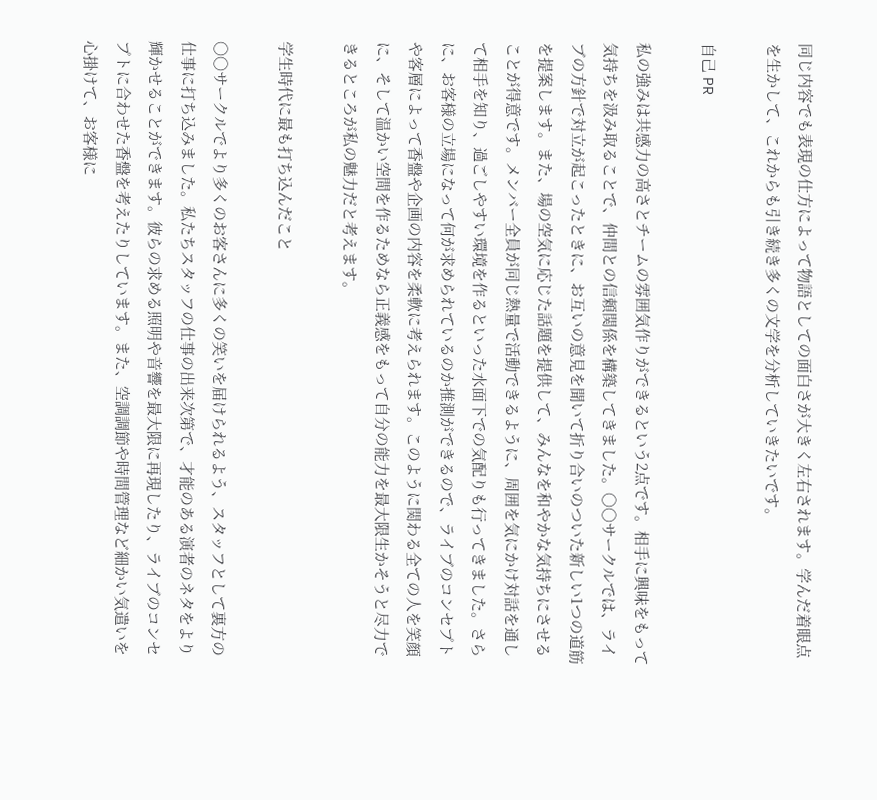同じ内容でも表現の仕方によって物語としての面白さが大きく左右されます。学んだ着眼点を生かして、これからも引き続き多くの文学を分析していきたいです。

自己 PR

私の強みは共感力の高さとチームの雰囲気作りができるという2点です。相手に興味をもって気持ちを汲み取ることで、仲間との信頼関係を構築してきました。〇〇サークルでは、ライブの方針で対立が起こったときに、お互いの意見を聞いて折り合いのついた新しい1つの道筋を提案します。また、場の空気に応じた話題を提供して、みんなを和やかな気持ちにさせることが得意です。メンバー全員が同じ熱量で活動できるように、周囲を気にかけ対話を通して相手を知り、過ごしやすい環境を作るといった水面下での気配りも行ってきました。さらに、お客様の立場になって何が求められているのか推測ができるので、ライブのコンセプトや客層によって香盤や企画の内容を柔軟に考えられます。このように関わる全ての人を笑顔に、そして温かい空間を作るためなら正義感をもって自分の能力を最大限生かそうと尽力できるところが私の魅力だと考えます。

学生時代に最も打ち込んだこと

〇〇サークルでより多くのお客さんに多くの笑いを届けられるよう、スタッフとして裏方の仕事に打ち込みました。私たちスタッフの仕事の出来次第で、才能のある演者のネタをより輝かせることができます。彼らの求める照明や音響を最大限に再現したり、ライブのコンセプトに合わせた香盤を考えたりしています。また、空調調節や時間管理など細かい気遣いを心掛けて、お客様に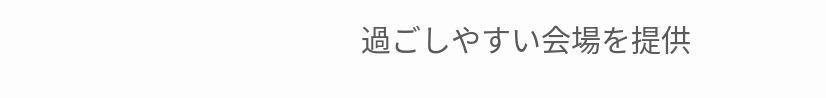過ごしやすい会場を提供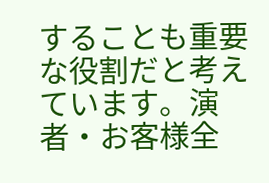することも重要な役割だと考えています。演者・お客様全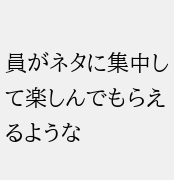員がネタに集中して楽しんでもらえるような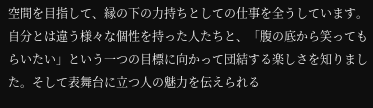空間を目指して、縁の下の力持ちとしての仕事を全うしています。自分とは違う様々な個性を持った人たちと、「腹の底から笑ってもらいたい」という一つの目標に向かって団結する楽しさを知りました。そして表舞台に立つ人の魅力を伝えられる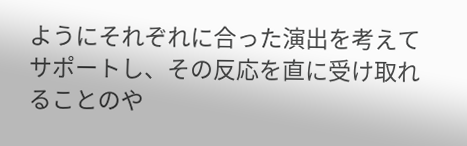ようにそれぞれに合った演出を考えてサポートし、その反応を直に受け取れることのや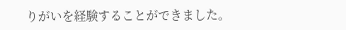りがいを経験することができました。